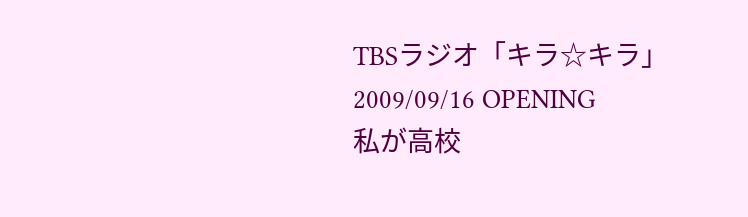TBSラジオ「キラ☆キラ」2009/09/16 OPENING
私が高校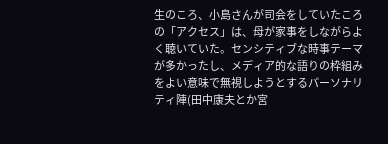生のころ、小島さんが司会をしていたころの「アクセス」は、母が家事をしながらよく聴いていた。センシティブな時事テーマが多かったし、メディア的な語りの枠組みをよい意味で無視しようとするパーソナリティ陣(田中康夫とか宮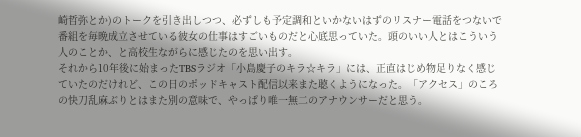崎哲弥とか)のトークを引き出しつつ、必ずしも予定調和といかないはずのリスナー電話をつないで番組を毎晩成立させている彼女の仕事はすごいものだと心底思っていた。頭のいい人とはこういう人のことか、と高校生ながらに感じたのを思い出す。
それから10年後に始まったTBSラジオ「小島慶子のキラ☆キラ」には、正直はじめ物足りなく感じていたのだけれど、この日のポッドキャスト配信以来また聴くようになった。「アクセス」のころの快刀乱麻ぶりとはまた別の意味で、やっぱり唯一無二のアナウンサーだと思う。